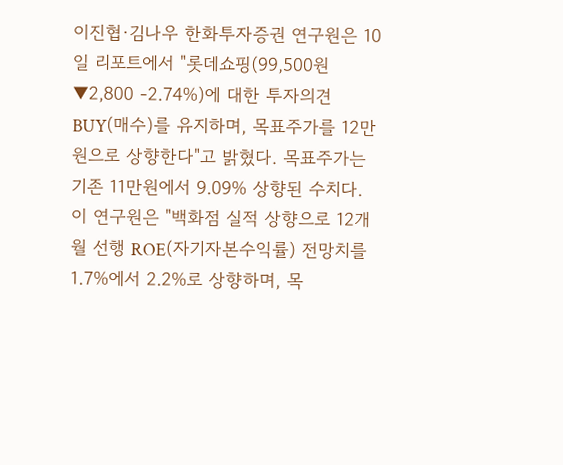이진협·김나우 한화투자증권 연구원은 10일 리포트에서 "롯데쇼핑(99,500원 ▼2,800 -2.74%)에 대한 투자의견 BUY(매수)를 유지하며, 목표주가를 12만원으로 상향한다"고 밝혔다. 목표주가는 기존 11만원에서 9.09% 상향된 수치다.
이 연구원은 "백화점 실적 상향으로 12개월 선행 ROE(자기자본수익률) 전망치를 1.7%에서 2.2%로 상향하며, 목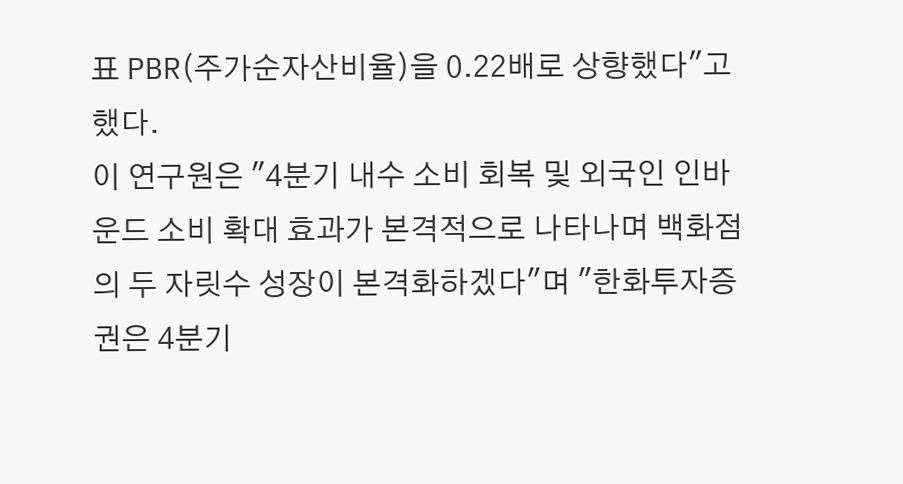표 PBR(주가순자산비율)을 0.22배로 상향했다"고 했다.
이 연구원은 "4분기 내수 소비 회복 및 외국인 인바운드 소비 확대 효과가 본격적으로 나타나며 백화점의 두 자릿수 성장이 본격화하겠다"며 "한화투자증권은 4분기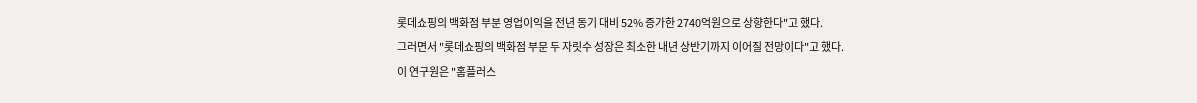롯데쇼핑의 백화점 부분 영업이익을 전년 동기 대비 52% 증가한 2740억원으로 상향한다"고 했다.
그러면서 "롯데쇼핑의 백화점 부문 두 자릿수 성장은 최소한 내년 상반기까지 이어질 전망이다"고 했다.
이 연구원은 "홈플러스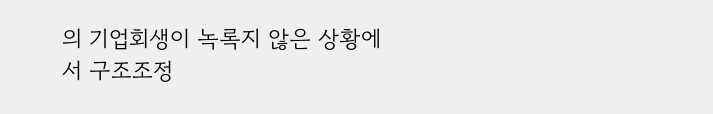의 기업회생이 녹록지 않은 상황에서 구조조정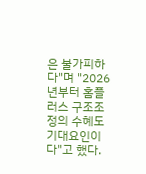은 불가피하다"며 "2026년부터 홈플러스 구조조정의 수혜도 기대요인이다"고 했다.